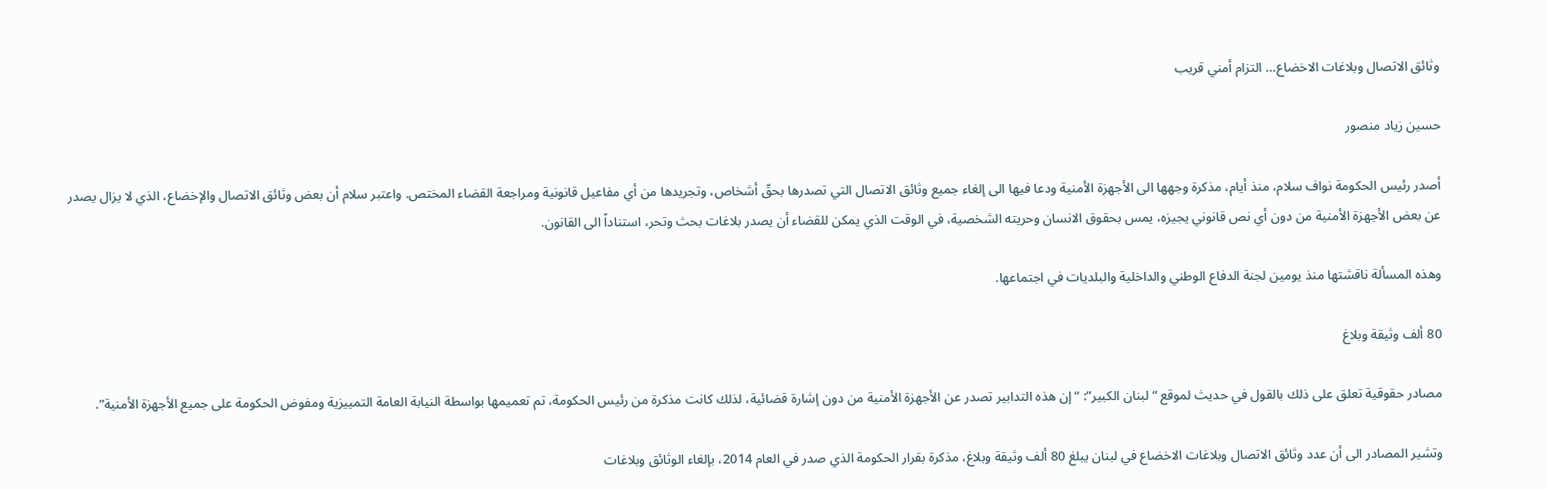وثائق الاتصال وبلاغات الاخضاع… التزام أمني قريب

حسين زياد منصور

أصدر رئيس الحكومة نواف سلام، منذ أيام، مذكرة وجهها الى الأجهزة الأمنية ودعا فيها الى إلغاء جميع وثائق الاتصال التي تصدرها بحقّ أشخاص، وتجريدها من أي مفاعيل قانونية ومراجعة القضاء المختص. واعتبر سلام أن بعض وثائق الاتصال والإخضاع، الذي لا يزال يصدر عن بعض الأجهزة الأمنية من دون أي نص قانوني يجيزه، يمس بحقوق الانسان وحريته الشخصية، في الوقت الذي يمكن للقضاء أن يصدر بلاغات بحث وتحر، استناداً الى القانون.

وهذه المسألة ناقشتها منذ يومين لجنة الدفاع الوطني والداخلية والبلديات في اجتماعها.

80 ألف وثيقة وبلاغ

مصادر حقوقية تعلق على ذلك بالقول في حديث لموقع “لبنان الكبير”: “إن هذه التدابير تصدر عن الأجهزة الأمنية من دون إشارة قضائية، لذلك كانت مذكرة من رئيس الحكومة، تم تعميمها بواسطة النيابة العامة التمييزية ومفوض الحكومة على جميع الأجهزة الأمنية”.

وتشير المصادر الى أن عدد وثائق الاتصال وبلاغات الاخضاع في لبنان يبلغ 80 ألف وثيقة وبلاغ، مذكرة بقرار الحكومة الذي صدر في العام 2014، بإلغاء الوثائق وبلاغات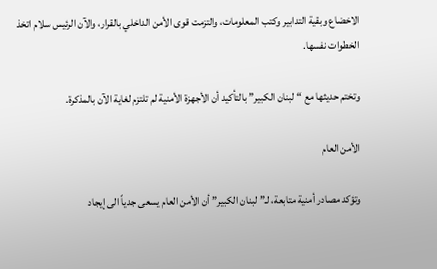الاخضاع وبقية التدابير وكتب المعلومات، والتزمت قوى الأمن الداخلي بالقرار، والآن الرئيس سلام اتخذ الخطوات نفسها.

وتختم حديثها مع “لبنان الكبير” بالتأكيد أن الأجهزة الأمنية لم تلتزم لغاية الآن بالمذكرة.

الأمن العام

وتؤكد مصادر أمنية متابعة، لـ”لبنان الكبير” أن الأمن العام يسعى جدياً الى إيجاد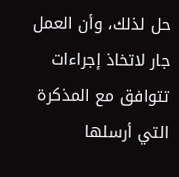حل لذلك، وأن العمل جار لاتخاذ إجراءات تتوافق مع المذكرة التي أرسلها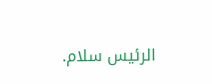الرئيس سلام.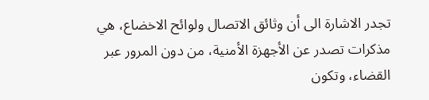تجدر الاشارة الى أن وثائق الاتصال ولوائح الاخضاع، هي مذكرات تصدر عن الأجهزة الأمنية، من دون المرور عبر القضاء، وتكون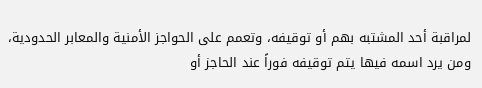لمراقبة أحد المشتبه بهم أو توقيفه، وتعمم على الحواجز الأمنية والمعابر الحدودية، ومن يرد اسمه فيها يتم توقيفه فوراً عند الحاجز أو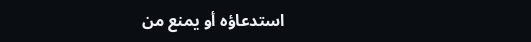استدعاؤه أو يمنع من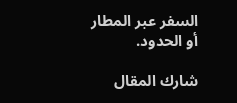السفر عبر المطار أو الحدود.

شارك المقال